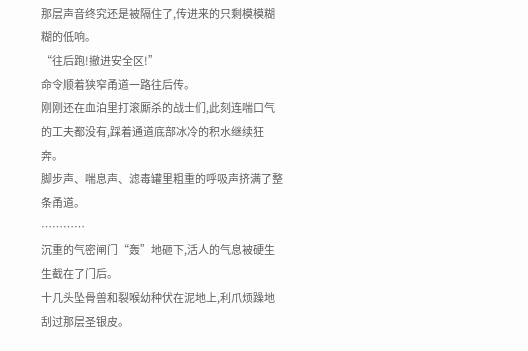那层声音终究还是被隔住了,传进来的只剩模模糊糊的低响。
“往后跑!撤进安全区!”
命令顺着狭窄甬道一路往后传。
刚刚还在血泊里打滚厮杀的战士们,此刻连喘口气的工夫都没有,踩着通道底部冰冷的积水继续狂奔。
脚步声、喘息声、滤毒罐里粗重的呼吸声挤满了整条甬道。
…………
沉重的气密闸门“轰”地砸下,活人的气息被硬生生截在了门后。
十几头坠骨兽和裂喉幼种伏在泥地上,利爪烦躁地刮过那层圣银皮。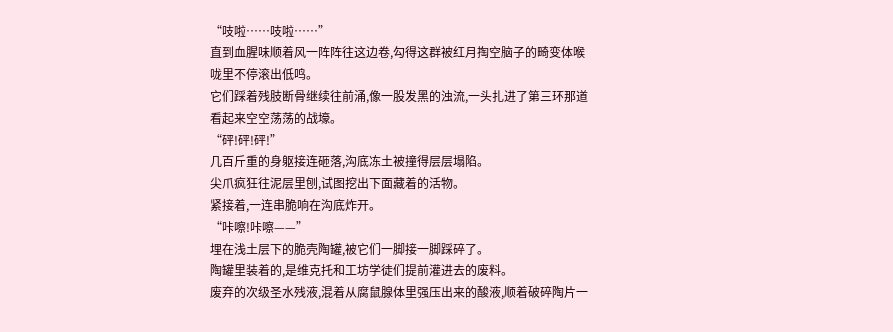“吱啦……吱啦……”
直到血腥味顺着风一阵阵往这边卷,勾得这群被红月掏空脑子的畸变体喉咙里不停滚出低鸣。
它们踩着残肢断骨继续往前涌,像一股发黑的浊流,一头扎进了第三环那道看起来空空荡荡的战壕。
“砰!砰!砰!”
几百斤重的身躯接连砸落,沟底冻土被撞得层层塌陷。
尖爪疯狂往泥层里刨,试图挖出下面藏着的活物。
紧接着,一连串脆响在沟底炸开。
“咔嚓!咔嚓——”
埋在浅土层下的脆壳陶罐,被它们一脚接一脚踩碎了。
陶罐里装着的,是维克托和工坊学徒们提前灌进去的废料。
废弃的次级圣水残液,混着从腐鼠腺体里强压出来的酸液,顺着破碎陶片一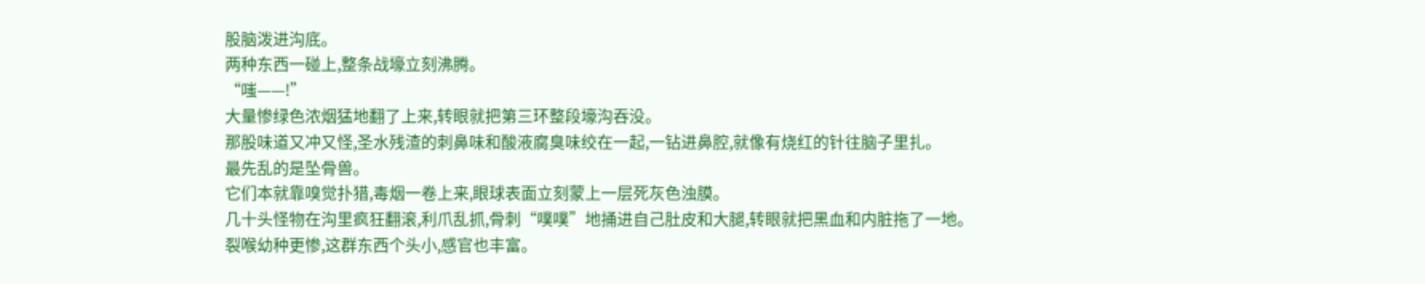股脑泼进沟底。
两种东西一碰上,整条战壕立刻沸腾。
“嗤——!”
大量惨绿色浓烟猛地翻了上来,转眼就把第三环整段壕沟吞没。
那股味道又冲又怪,圣水残渣的刺鼻味和酸液腐臭味绞在一起,一钻进鼻腔,就像有烧红的针往脑子里扎。
最先乱的是坠骨兽。
它们本就靠嗅觉扑猎,毒烟一卷上来,眼球表面立刻蒙上一层死灰色浊膜。
几十头怪物在沟里疯狂翻滚,利爪乱抓,骨刺“噗噗”地捅进自己肚皮和大腿,转眼就把黑血和内脏拖了一地。
裂喉幼种更惨,这群东西个头小,感官也丰富。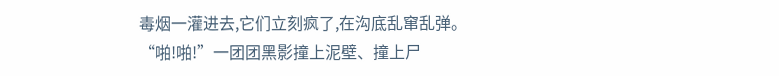毒烟一灌进去,它们立刻疯了,在沟底乱窜乱弹。
“啪!啪!”一团团黑影撞上泥壁、撞上尸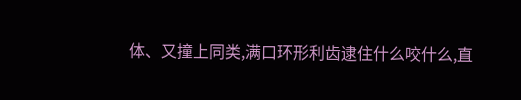体、又撞上同类,满口环形利齿逮住什么咬什么,直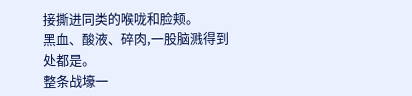接撕进同类的喉咙和脸颊。
黑血、酸液、碎肉,一股脑溅得到处都是。
整条战壕一